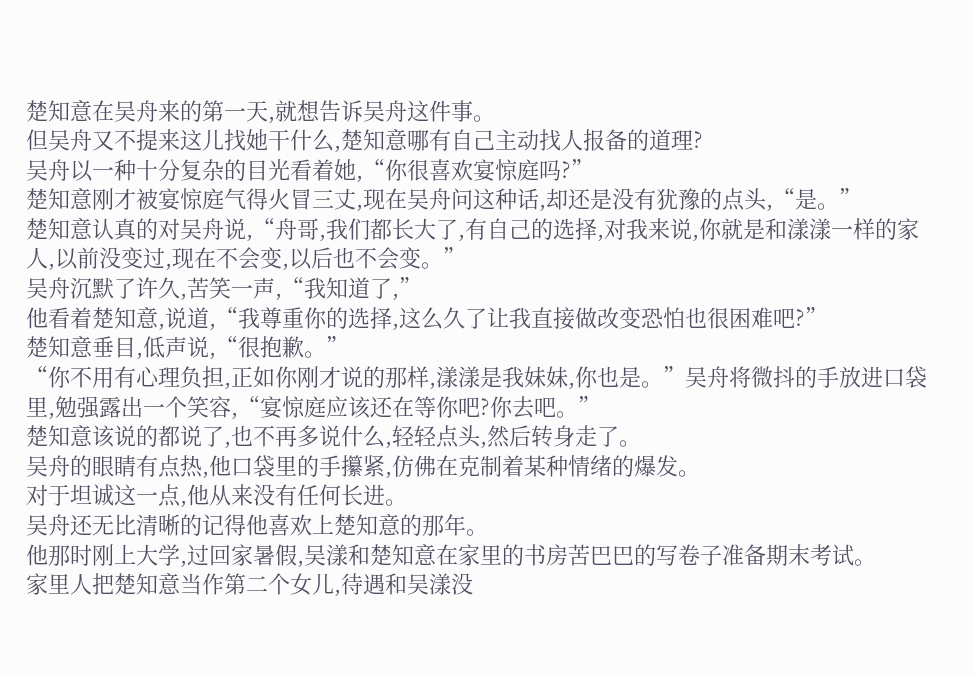楚知意在吴舟来的第一天,就想告诉吴舟这件事。
但吴舟又不提来这儿找她干什么,楚知意哪有自己主动找人报备的道理?
吴舟以一种十分复杂的目光看着她,“你很喜欢宴惊庭吗?”
楚知意刚才被宴惊庭气得火冒三丈,现在吴舟问这种话,却还是没有犹豫的点头,“是。”
楚知意认真的对吴舟说,“舟哥,我们都长大了,有自己的选择,对我来说,你就是和漾漾一样的家人,以前没变过,现在不会变,以后也不会变。”
吴舟沉默了许久,苦笑一声,“我知道了,”
他看着楚知意,说道,“我尊重你的选择,这么久了让我直接做改变恐怕也很困难吧?”
楚知意垂目,低声说,“很抱歉。”
“你不用有心理负担,正如你刚才说的那样,漾漾是我妹妹,你也是。”吴舟将微抖的手放进口袋里,勉强露出一个笑容,“宴惊庭应该还在等你吧?你去吧。”
楚知意该说的都说了,也不再多说什么,轻轻点头,然后转身走了。
吴舟的眼睛有点热,他口袋里的手攥紧,仿佛在克制着某种情绪的爆发。
对于坦诚这一点,他从来没有任何长进。
吴舟还无比清晰的记得他喜欢上楚知意的那年。
他那时刚上大学,过回家暑假,吴漾和楚知意在家里的书房苦巴巴的写卷子准备期末考试。
家里人把楚知意当作第二个女儿,待遇和吴漾没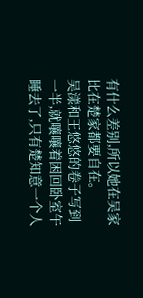有什么差别,所以她在吴家比在楚家都要自在。
吴漾和王悠悠的卷子写到一半,就嚷嚷着困回卧室午睡去了,只有楚知意一个人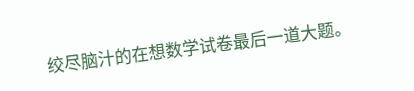绞尽脑汁的在想数学试卷最后一道大题。